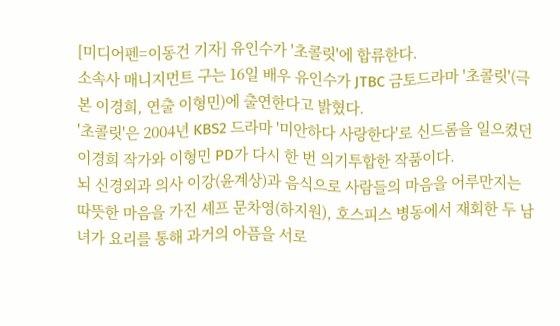[미디어펜=이동건 기자] 유인수가 '초콜릿'에 합류한다.
소속사 매니지먼트 구는 16일 배우 유인수가 JTBC 금토드라마 '초콜릿'(극본 이경희, 연출 이형민)에 출연한다고 밝혔다.
'초콜릿'은 2004년 KBS2 드라마 '미안하다 사랑한다'로 신드롬을 일으켰던 이경희 작가와 이형민 PD가 다시 한 번 의기투합한 작품이다.
뇌 신경외과 의사 이강(윤계상)과 음식으로 사람들의 마음을 어루만지는 따뜻한 마음을 가진 셰프 문차영(하지원), 호스피스 병동에서 재회한 두 남녀가 요리를 통해 과거의 아픔을 서로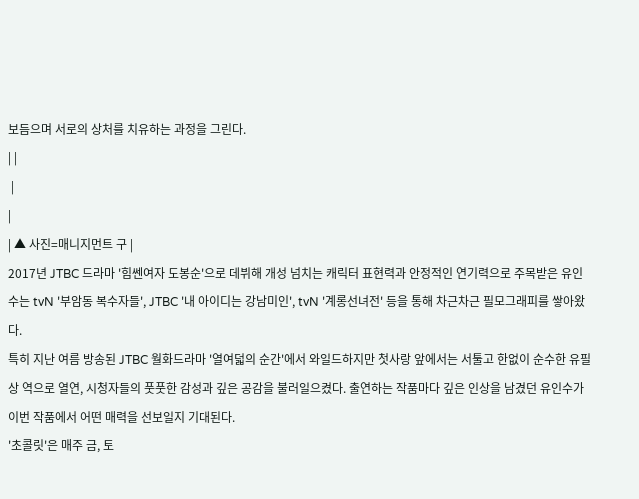보듬으며 서로의 상처를 치유하는 과정을 그린다.
| |
 |
|
| ▲ 사진=매니지먼트 구 |
2017년 JTBC 드라마 '힘쎈여자 도봉순'으로 데뷔해 개성 넘치는 캐릭터 표현력과 안정적인 연기력으로 주목받은 유인수는 tvN '부암동 복수자들', JTBC '내 아이디는 강남미인', tvN '계롱선녀전' 등을 통해 차근차근 필모그래피를 쌓아왔다.
특히 지난 여름 방송된 JTBC 월화드라마 '열여덟의 순간'에서 와일드하지만 첫사랑 앞에서는 서툴고 한없이 순수한 유필상 역으로 열연, 시청자들의 풋풋한 감성과 깊은 공감을 불러일으켰다. 출연하는 작품마다 깊은 인상을 남겼던 유인수가 이번 작품에서 어떤 매력을 선보일지 기대된다.
'초콜릿'은 매주 금, 토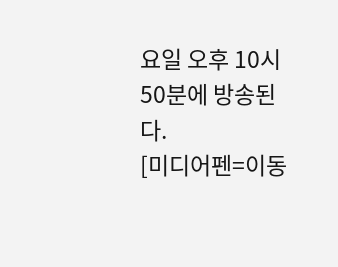요일 오후 10시 50분에 방송된다.
[미디어펜=이동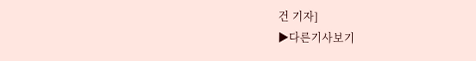건 기자]
▶다른기사보기